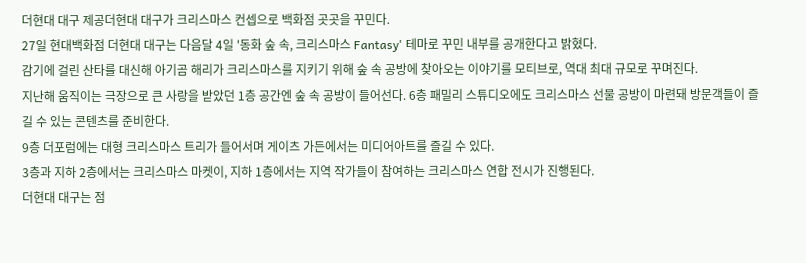더현대 대구 제공더현대 대구가 크리스마스 컨셉으로 백화점 곳곳을 꾸민다.
27일 현대백화점 더현대 대구는 다음달 4일 '동화 숲 속, 크리스마스 Fantasy' 테마로 꾸민 내부를 공개한다고 밝혔다.
감기에 걸린 산타를 대신해 아기곰 해리가 크리스마스를 지키기 위해 숲 속 공방에 찾아오는 이야기를 모티브로, 역대 최대 규모로 꾸며진다.
지난해 움직이는 극장으로 큰 사랑을 받았던 1층 공간엔 숲 속 공방이 들어선다. 6층 패밀리 스튜디오에도 크리스마스 선물 공방이 마련돼 방문객들이 즐길 수 있는 콘텐츠를 준비한다.
9층 더포럼에는 대형 크리스마스 트리가 들어서며 게이츠 가든에서는 미디어아트를 즐길 수 있다.
3층과 지하 2층에서는 크리스마스 마켓이, 지하 1층에서는 지역 작가들이 참여하는 크리스마스 연합 전시가 진행된다.
더현대 대구는 점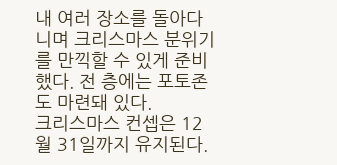내 여러 장소를 돌아다니며 크리스마스 분위기를 만끽할 수 있게 준비했다. 전 층에는 포토존도 마련돼 있다.
크리스마스 컨셉은 12월 31일까지 유지된다.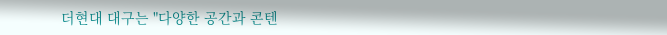더현대 대구는 "다양한 공간과 콘텐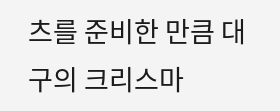츠를 준비한 만큼 대구의 크리스마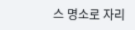스 명소로 자리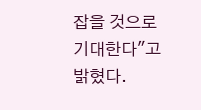잡을 것으로 기대한다"고 밝혔다.